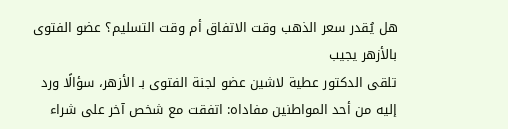هل يُقدر سعر الذهب وقت الاتفاق أم وقت التسليم؟ عضو الفتوى بالأزهر يجيب
تلقى الدكتور عطية لاشين عضو لجنة الفتوى بـ الأزهر، سؤالًا ورد إليه من أحد المواطنين مفاداه: اتفقت مع شخص آخر على شراء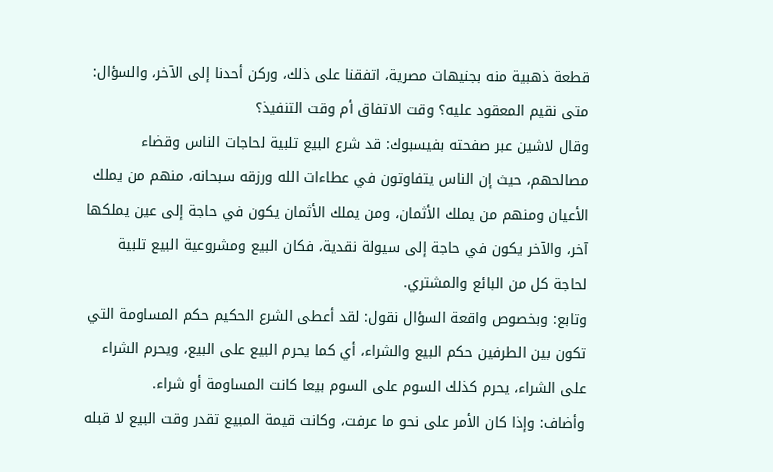قطعة ذهبية منه بجنيهات مصرية، اتفقنا على ذلك، وركن أحدنا إلى الآخر، والسؤال: متى نقيم المعقود عليه؟ وقت الاتفاق أم وقت التنفيذ؟
وقال لاشين عبر صفحته بفيسبوك: قد شرع البيع تلبية لحاجات الناس وقضاء مصالحهم، حيث إن الناس يتفاوتون في عطاءات الله ورزقه سبحانه، منهم من يملك الأعيان ومنهم من يملك الأثمان، ومن يملك الأثمان يكون في حاجة إلى عين يملكها آخر، والآخر يكون في حاجة إلى سيولة نقدية، فكان البيع ومشروعية البيع تلبية لحاجة كل من البائع والمشتري.
وتابع: وبخصوص واقعة السؤال نقول: لقد أعطى الشرع الحكيم حكم المساومة التي تكون بين الطرفين حكم البيع والشراء، أي كما يحرم البيع على البيع، ويحرم الشراء على الشراء، يحرم كذلك السوم على السوم بيعا كانت المساومة أو شراء.
وأضاف: وإذا كان الأمر على نحو ما عرفت، وكانت قيمة المبيع تقدر وقت البيع لا قبله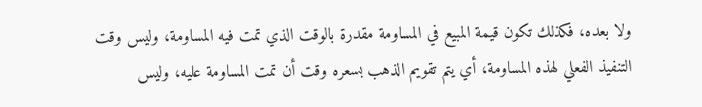ولا بعده، فكذلك تكون قيمة المبيع في المساومة مقدرة بالوقت الذي تمت فيه المساومة، وليس وقت التنفيذ الفعلي لهذه المساومة، أي يتم تقويم الذهب بسعره وقت أن تمت المساومة عليه، وليس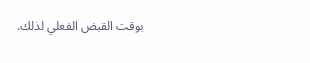بوقت القبض الفعلي لذلك.